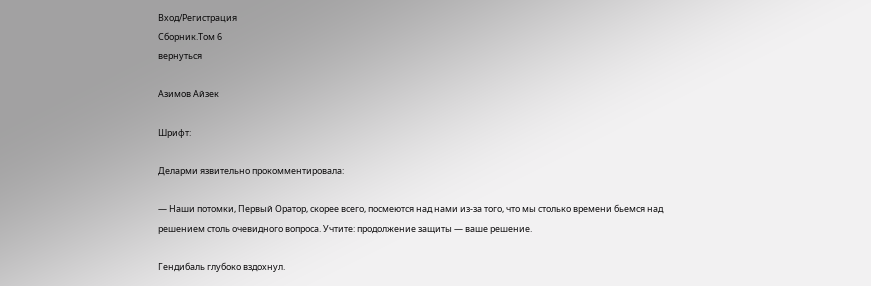Вход/Регистрация
Сборник.Том 6
вернуться

Азимов Айзек

Шрифт:

Деларми язвительно прокомментировала:

— Наши потомки, Первый Оратор, скорее всего, посмеются над нами из-за того, что мы столько времени бьемся над решением столь очевидного вопроса. Учтите: продолжение защиты — ваше решение.

Гендибаль глубоко вздохнул.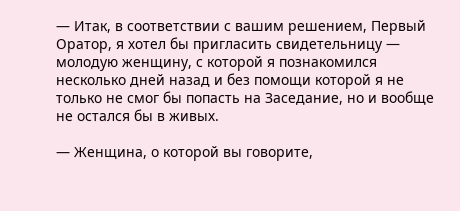— Итак, в соответствии с вашим решением, Первый Оратор, я хотел бы пригласить свидетельницу — молодую женщину, с которой я познакомился несколько дней назад и без помощи которой я не только не смог бы попасть на Заседание, но и вообще не остался бы в живых.

— Женщина, о которой вы говорите,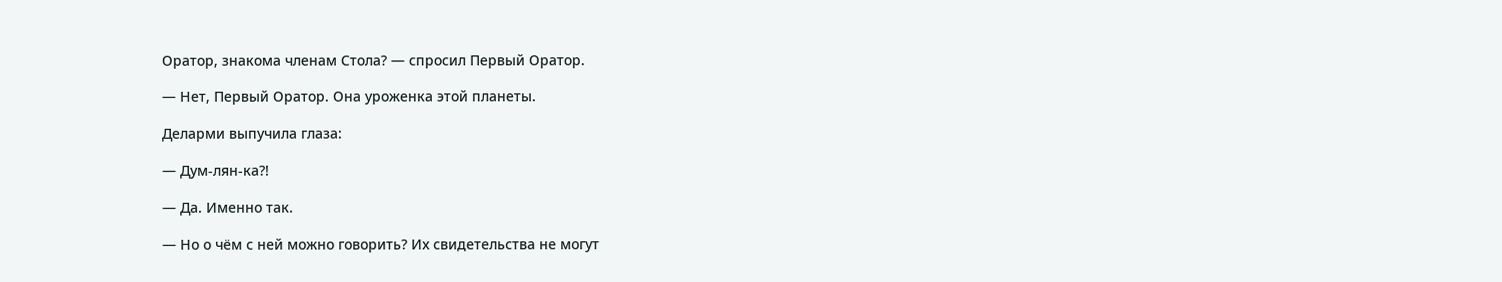Оратор, знакома членам Стола? — спросил Первый Оратор.

— Нет, Первый Оратор. Она уроженка этой планеты.

Деларми выпучила глаза:

— Дум-лян-ка?!

— Да. Именно так.

— Но о чём с ней можно говорить? Их свидетельства не могут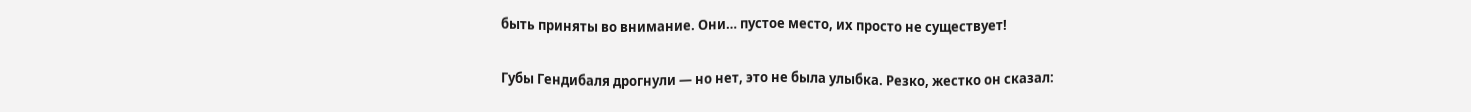быть приняты во внимание. Они… пустое место, их просто не существует!

Губы Гендибаля дрогнули — но нет, это не была улыбка. Резко, жестко он сказал: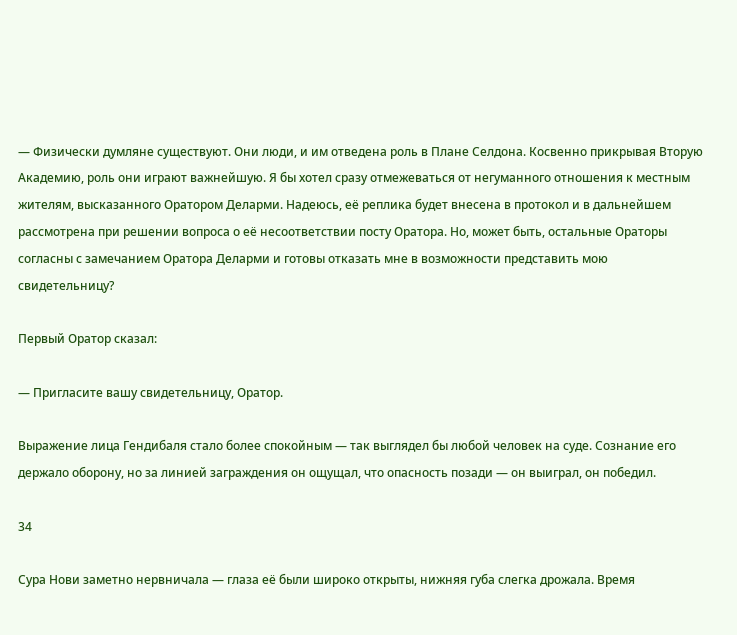— Физически думляне существуют. Они люди, и им отведена роль в Плане Селдона. Косвенно прикрывая Вторую Академию, роль они играют важнейшую. Я бы хотел сразу отмежеваться от негуманного отношения к местным жителям, высказанного Оратором Деларми. Надеюсь, её реплика будет внесена в протокол и в дальнейшем рассмотрена при решении вопроса о её несоответствии посту Оратора. Но, может быть, остальные Ораторы согласны с замечанием Оратора Деларми и готовы отказать мне в возможности представить мою свидетельницу?

Первый Оратор сказал:

— Пригласите вашу свидетельницу, Оратор.

Выражение лица Гендибаля стало более спокойным — так выглядел бы любой человек на суде. Сознание его держало оборону, но за линией заграждения он ощущал, что опасность позади — он выиграл, он победил.

34

Сура Нови заметно нервничала — глаза её были широко открыты, нижняя губа слегка дрожала. Время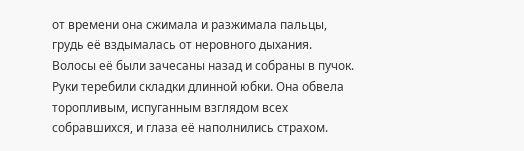от времени она сжимала и разжимала пальцы, грудь её вздымалась от неровного дыхания. Волосы её были зачесаны назад и собраны в пучок. Руки теребили складки длинной юбки. Она обвела торопливым, испуганным взглядом всех собравшихся, и глаза её наполнились страхом.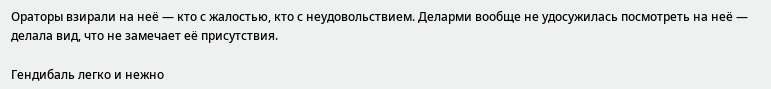Ораторы взирали на неё — кто с жалостью, кто с неудовольствием. Деларми вообще не удосужилась посмотреть на неё — делала вид, что не замечает её присутствия.

Гендибаль легко и нежно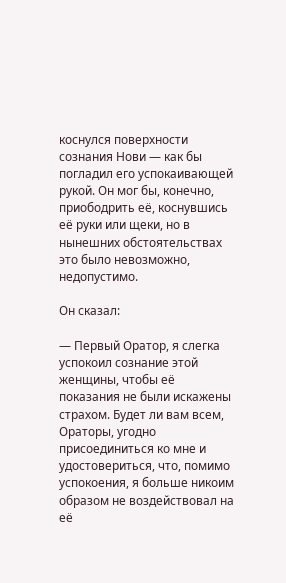коснулся поверхности сознания Нови — как бы погладил его успокаивающей рукой. Он мог бы, конечно, приободрить её, коснувшись её руки или щеки, но в нынешних обстоятельствах это было невозможно, недопустимо.

Он сказал:

— Первый Оратор, я слегка успокоил сознание этой женщины, чтобы её показания не были искажены страхом. Будет ли вам всем, Ораторы, угодно присоединиться ко мне и удостовериться, что, помимо успокоения, я больше никоим образом не воздействовал на её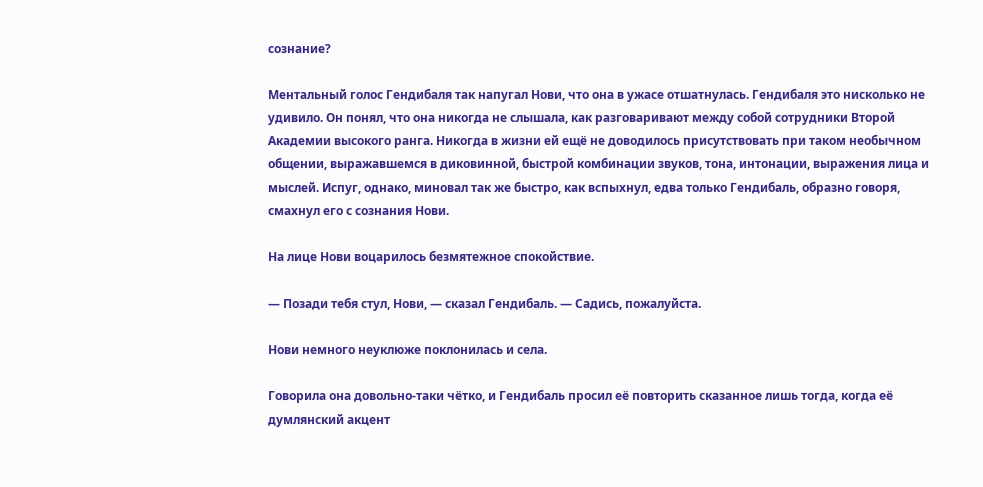сознание?

Ментальный голос Гендибаля так напугал Нови, что она в ужасе отшатнулась. Гендибаля это нисколько не удивило. Он понял, что она никогда не слышала, как разговаривают между собой сотрудники Второй Академии высокого ранга. Никогда в жизни ей ещё не доводилось присутствовать при таком необычном общении, выражавшемся в диковинной, быстрой комбинации звуков, тона, интонации, выражения лица и мыслей. Испуг, однако, миновал так же быстро, как вспыхнул, едва только Гендибаль, образно говоря, смахнул его с сознания Нови.

На лице Нови воцарилось безмятежное спокойствие.

— Позади тебя стул, Нови, — сказал Гендибаль. — Садись, пожалуйста.

Нови немного неуклюже поклонилась и села.

Говорила она довольно-таки чётко, и Гендибаль просил её повторить сказанное лишь тогда, когда её думлянский акцент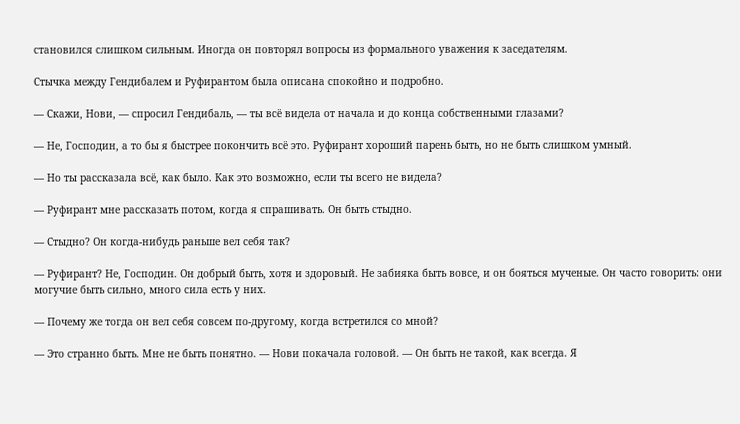становился слишком сильным. Иногда он повторял вопросы из формального уважения к заседателям.

Стычка между Гендибалем и Руфирантом была описана спокойно и подробно.

— Скажи, Нови, — спросил Гендибаль, — ты всё видела от начала и до конца собственными глазами?

— Не, Господин, а то бы я быстрее покончить всё это. Руфирант хороший парень быть, но не быть слишком умный.

— Но ты рассказала всё, как было. Как это возможно, если ты всего не видела?

— Руфирант мне рассказать потом, когда я спрашивать. Он быть стыдно.

— Стыдно? Он когда-нибудь раньше вел себя так?

— Руфирант? Не, Господин. Он добрый быть, хотя и здоровый. Не забияка быть вовсе, и он бояться мученые. Он часто говорить: они могучие быть сильно, много сила есть у них.

— Почему же тогда он вел себя совсем по-другому, когда встретился со мной?

— Это странно быть. Мне не быть понятно. — Нови покачала головой. — Он быть не такой, как всегда. Я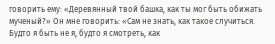говорить ему: «Деревянный твой башка, как ты мог быть обижать мученый?» Он мне говорить: «Сам не знать, как такое случиться. Будто я быть не я, будто я смотреть, как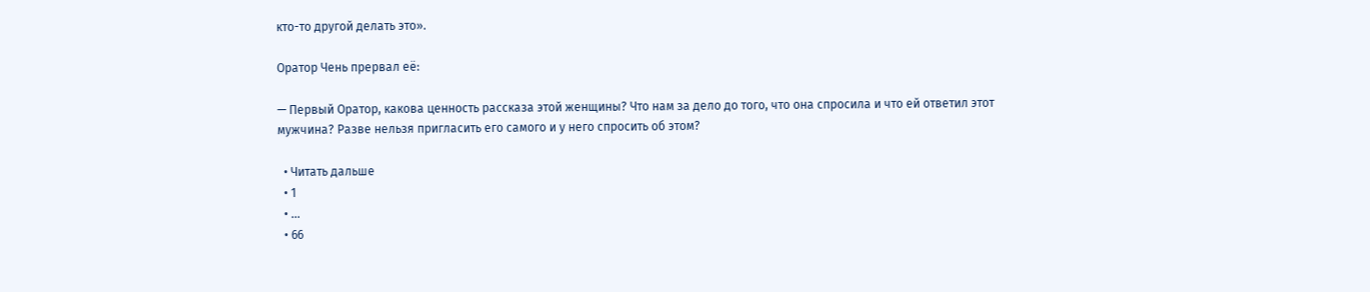кто-то другой делать это».

Оратор Чень прервал её:

— Первый Оратор, какова ценность рассказа этой женщины? Что нам за дело до того, что она спросила и что ей ответил этот мужчина? Разве нельзя пригласить его самого и у него спросить об этом?

  • Читать дальше
  • 1
  • ...
  • 66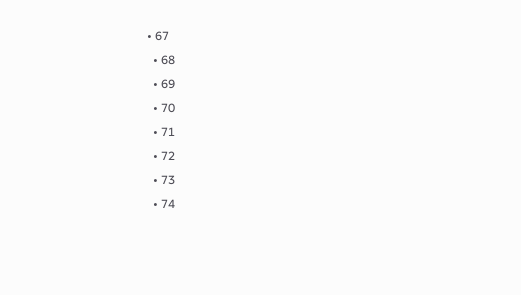• 67
  • 68
  • 69
  • 70
  • 71
  • 72
  • 73
  • 74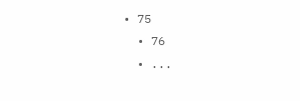• 75
  • 76
  • ...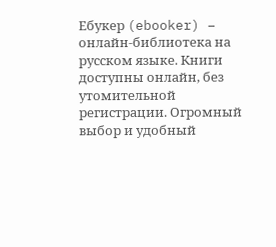Ебукер (ebooker) – онлайн-библиотека на русском языке. Книги доступны онлайн, без утомительной регистрации. Огромный выбор и удобный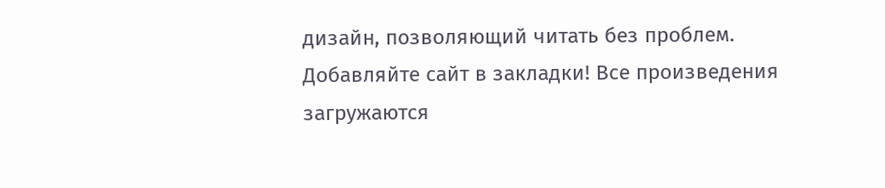дизайн, позволяющий читать без проблем. Добавляйте сайт в закладки! Все произведения загружаются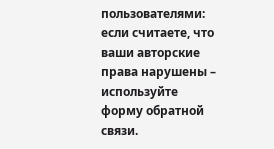пользователями: если считаете, что ваши авторские права нарушены – используйте форму обратной связи.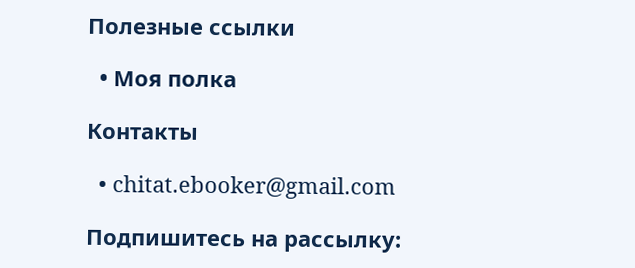Полезные ссылки

  • Моя полка

Контакты

  • chitat.ebooker@gmail.com

Подпишитесь на рассылку: